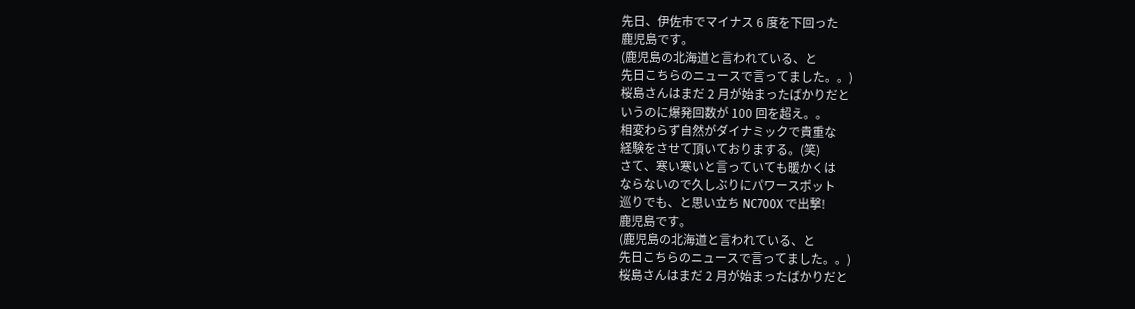先日、伊佐市でマイナス 6 度を下回った
鹿児島です。
(鹿児島の北海道と言われている、と
先日こちらのニュースで言ってました。。)
桜島さんはまだ 2 月が始まったばかりだと
いうのに爆発回数が 100 回を超え。。
相変わらず自然がダイナミックで貴重な
経験をさせて頂いておりまする。(笑)
さて、寒い寒いと言っていても暖かくは
ならないので久しぶりにパワースポット
巡りでも、と思い立ち NC700X で出撃!
鹿児島です。
(鹿児島の北海道と言われている、と
先日こちらのニュースで言ってました。。)
桜島さんはまだ 2 月が始まったばかりだと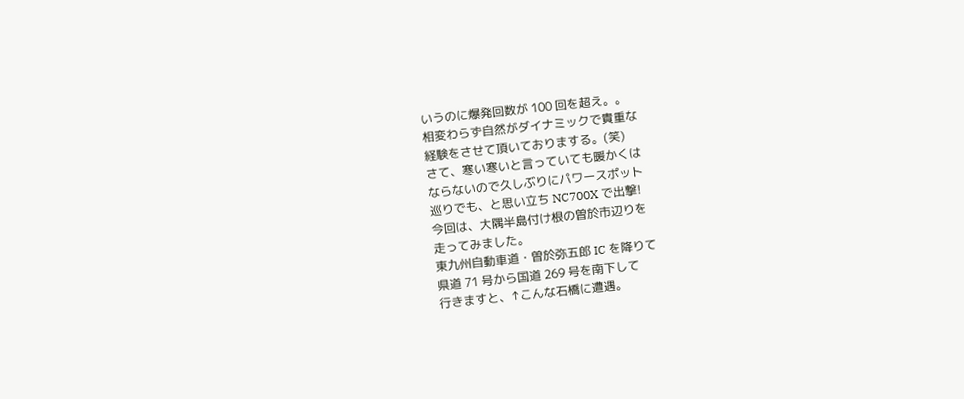いうのに爆発回数が 100 回を超え。。
相変わらず自然がダイナミックで貴重な
経験をさせて頂いておりまする。(笑)
さて、寒い寒いと言っていても暖かくは
ならないので久しぶりにパワースポット
巡りでも、と思い立ち NC700X で出撃!
今回は、大隅半島付け根の曽於市辺りを
走ってみました。
東九州自動車道・曽於弥五郎 IC を降りて
県道 71 号から国道 269 号を南下して
行きますと、↑こんな石橋に遭遇。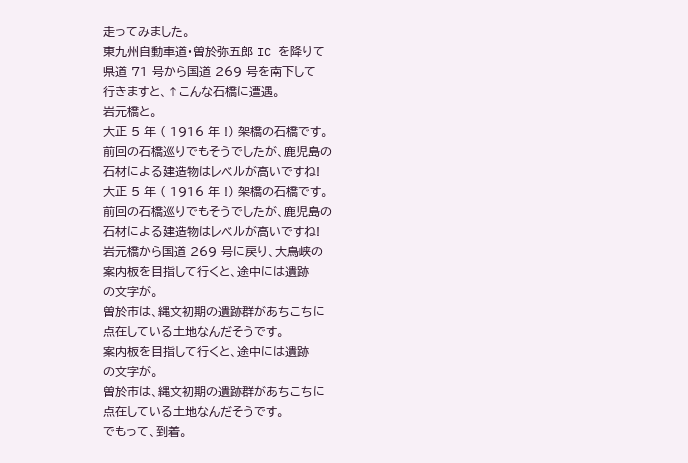走ってみました。
東九州自動車道・曽於弥五郎 IC を降りて
県道 71 号から国道 269 号を南下して
行きますと、↑こんな石橋に遭遇。
岩元橋と。
大正 5 年 ( 1916 年 !) 架橋の石橋です。
前回の石橋巡りでもそうでしたが、鹿児島の
石材による建造物はレベルが高いですね!
大正 5 年 ( 1916 年 !) 架橋の石橋です。
前回の石橋巡りでもそうでしたが、鹿児島の
石材による建造物はレベルが高いですね!
岩元橋から国道 269 号に戻り、大鳥峡の
案内板を目指して行くと、途中には遺跡
の文字が。
曽於市は、縄文初期の遺跡群があちこちに
点在している土地なんだそうです。
案内板を目指して行くと、途中には遺跡
の文字が。
曽於市は、縄文初期の遺跡群があちこちに
点在している土地なんだそうです。
でもって、到着。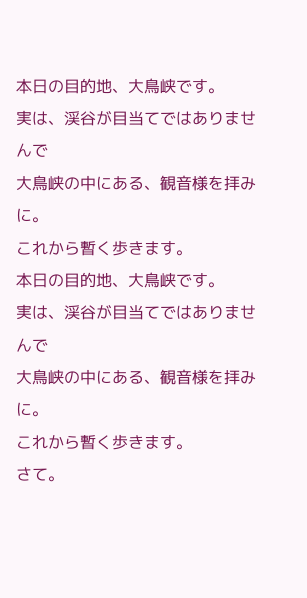本日の目的地、大鳥峡です。
実は、渓谷が目当てではありませんで
大鳥峡の中にある、観音様を拝みに。
これから暫く歩きます。
本日の目的地、大鳥峡です。
実は、渓谷が目当てではありませんで
大鳥峡の中にある、観音様を拝みに。
これから暫く歩きます。
さて。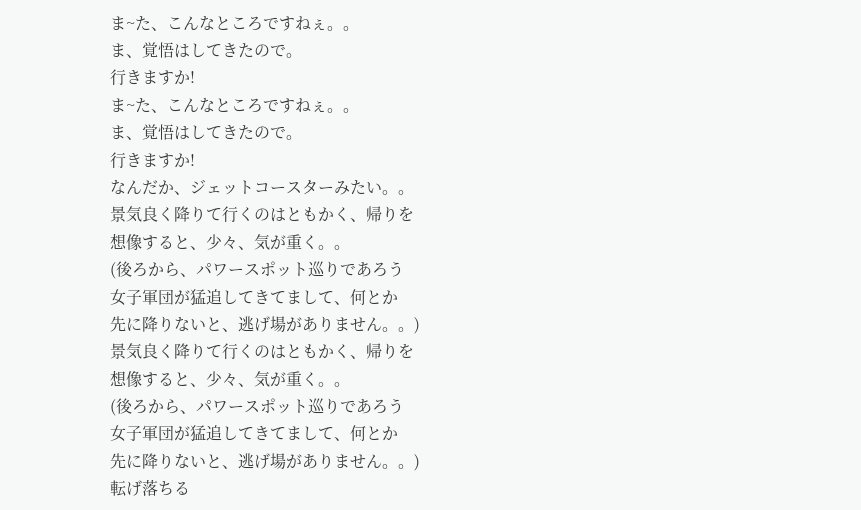ま~た、こんなところですねぇ。。
ま、覚悟はしてきたので。
行きますか!
ま~た、こんなところですねぇ。。
ま、覚悟はしてきたので。
行きますか!
なんだか、ジェットコースターみたい。。
景気良く降りて行くのはともかく、帰りを
想像すると、少々、気が重く。。
(後ろから、パワースポット巡りであろう
女子軍団が猛追してきてまして、何とか
先に降りないと、逃げ場がありません。。)
景気良く降りて行くのはともかく、帰りを
想像すると、少々、気が重く。。
(後ろから、パワースポット巡りであろう
女子軍団が猛追してきてまして、何とか
先に降りないと、逃げ場がありません。。)
転げ落ちる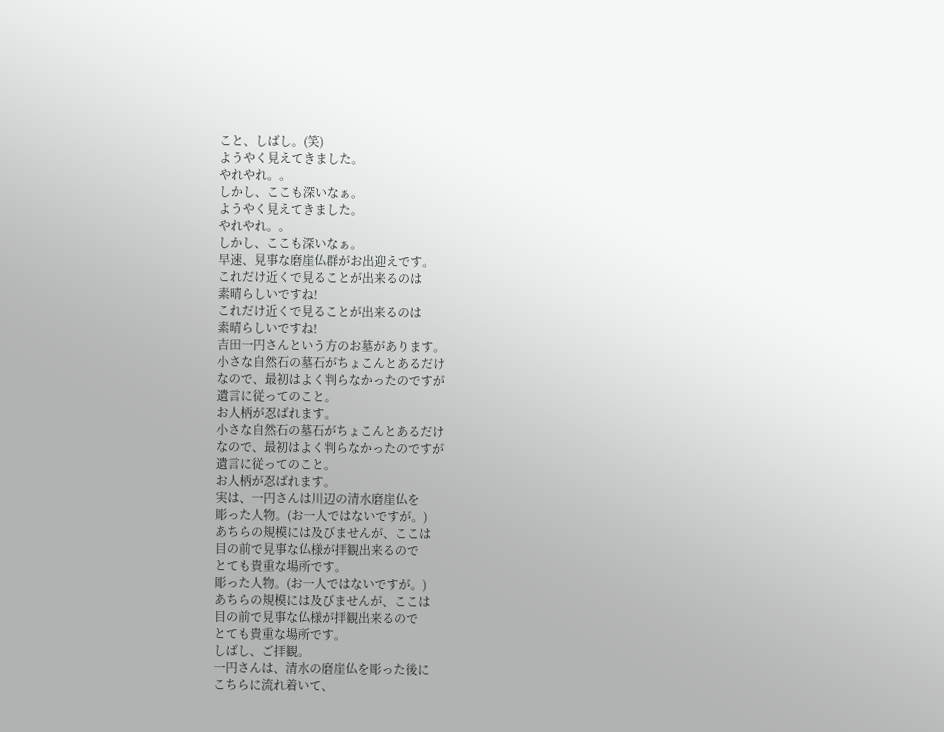こと、しばし。(笑)
ようやく見えてきました。
やれやれ。。
しかし、ここも深いなぁ。
ようやく見えてきました。
やれやれ。。
しかし、ここも深いなぁ。
早速、見事な磨崖仏群がお出迎えです。
これだけ近くで見ることが出来るのは
素晴らしいですね!
これだけ近くで見ることが出来るのは
素晴らしいですね!
吉田一円さんという方のお墓があります。
小さな自然石の墓石がちょこんとあるだけ
なので、最初はよく判らなかったのですが
遺言に従ってのこと。
お人柄が忍ばれます。
小さな自然石の墓石がちょこんとあるだけ
なので、最初はよく判らなかったのですが
遺言に従ってのこと。
お人柄が忍ばれます。
実は、一円さんは川辺の清水磨崖仏を
彫った人物。(お一人ではないですが。)
あちらの規模には及びませんが、ここは
目の前で見事な仏様が拝観出来るので
とても貴重な場所です。
彫った人物。(お一人ではないですが。)
あちらの規模には及びませんが、ここは
目の前で見事な仏様が拝観出来るので
とても貴重な場所です。
しばし、ご拝観。
一円さんは、清水の磨崖仏を彫った後に
こちらに流れ着いて、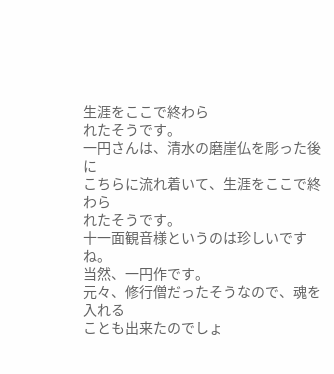生涯をここで終わら
れたそうです。
一円さんは、清水の磨崖仏を彫った後に
こちらに流れ着いて、生涯をここで終わら
れたそうです。
十一面観音様というのは珍しいですね。
当然、一円作です。
元々、修行僧だったそうなので、魂を入れる
ことも出来たのでしょ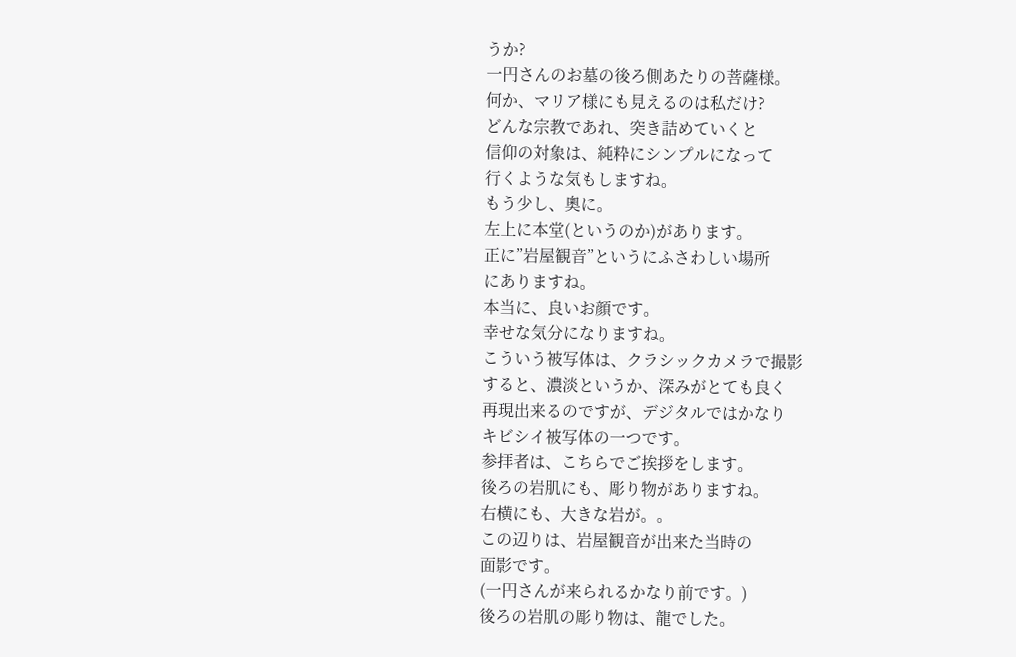うか?
一円さんのお墓の後ろ側あたりの菩薩様。
何か、マリア様にも見えるのは私だけ?
どんな宗教であれ、突き詰めていくと
信仰の対象は、純粋にシンプルになって
行くような気もしますね。
もう少し、奧に。
左上に本堂(というのか)があります。
正に”岩屋観音”というにふさわしい場所
にありますね。
本当に、良いお顔です。
幸せな気分になりますね。
こういう被写体は、クラシックカメラで撮影
すると、濃淡というか、深みがとても良く
再現出来るのですが、デジタルではかなり
キビシイ被写体の一つです。
参拝者は、こちらでご挨拶をします。
後ろの岩肌にも、彫り物がありますね。
右横にも、大きな岩が。。
この辺りは、岩屋観音が出来た当時の
面影です。
(一円さんが来られるかなり前です。)
後ろの岩肌の彫り物は、龍でした。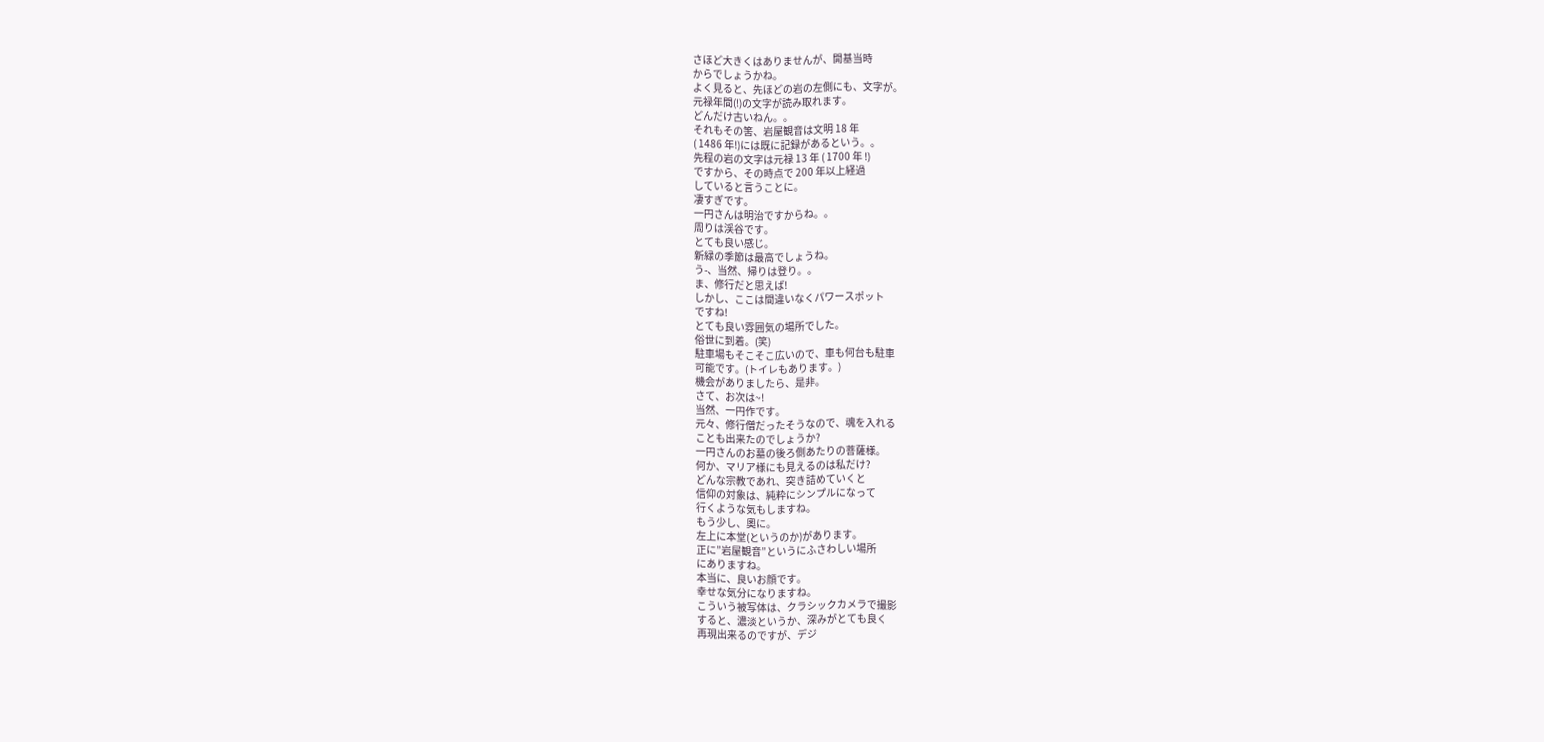さほど大きくはありませんが、開基当時
からでしょうかね。
よく見ると、先ほどの岩の左側にも、文字が。
元禄年間(!)の文字が読み取れます。
どんだけ古いねん。。
それもその筈、岩屋観音は文明 18 年
( 1486 年!)には既に記録があるという。。
先程の岩の文字は元禄 13 年 ( 1700 年 !)
ですから、その時点で 200 年以上経過
していると言うことに。
凄すぎです。
一円さんは明治ですからね。。
周りは渓谷です。
とても良い感じ。
新緑の季節は最高でしょうね。
う-、当然、帰りは登り。。
ま、修行だと思えば!
しかし、ここは間違いなくパワースポット
ですね!
とても良い雰囲気の場所でした。
俗世に到着。(笑)
駐車場もそこそこ広いので、車も何台も駐車
可能です。(トイレもあります。)
機会がありましたら、是非。
さて、お次は~!
当然、一円作です。
元々、修行僧だったそうなので、魂を入れる
ことも出来たのでしょうか?
一円さんのお墓の後ろ側あたりの菩薩様。
何か、マリア様にも見えるのは私だけ?
どんな宗教であれ、突き詰めていくと
信仰の対象は、純粋にシンプルになって
行くような気もしますね。
もう少し、奧に。
左上に本堂(というのか)があります。
正に”岩屋観音”というにふさわしい場所
にありますね。
本当に、良いお顔です。
幸せな気分になりますね。
こういう被写体は、クラシックカメラで撮影
すると、濃淡というか、深みがとても良く
再現出来るのですが、デジ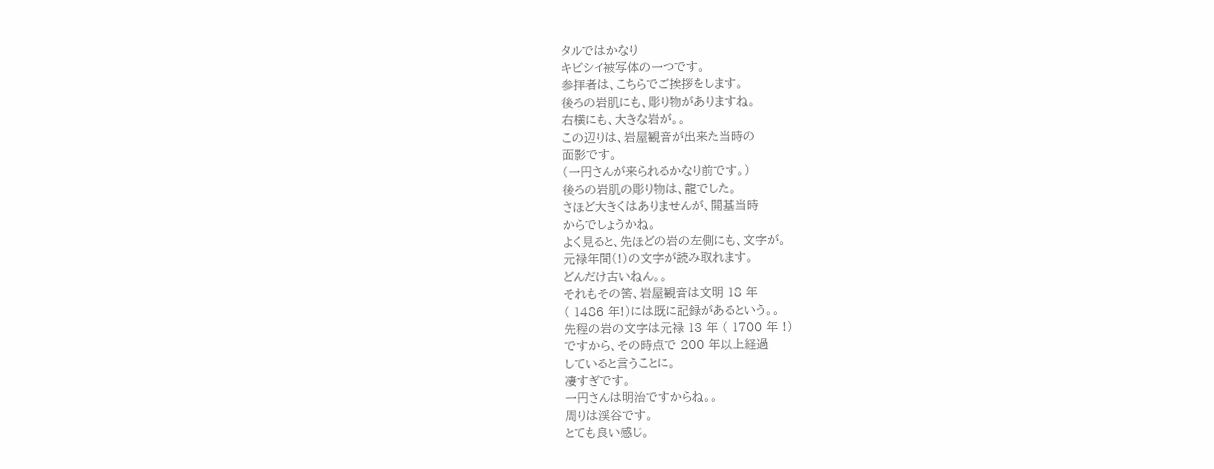タルではかなり
キビシイ被写体の一つです。
参拝者は、こちらでご挨拶をします。
後ろの岩肌にも、彫り物がありますね。
右横にも、大きな岩が。。
この辺りは、岩屋観音が出来た当時の
面影です。
(一円さんが来られるかなり前です。)
後ろの岩肌の彫り物は、龍でした。
さほど大きくはありませんが、開基当時
からでしょうかね。
よく見ると、先ほどの岩の左側にも、文字が。
元禄年間(!)の文字が読み取れます。
どんだけ古いねん。。
それもその筈、岩屋観音は文明 18 年
( 1486 年!)には既に記録があるという。。
先程の岩の文字は元禄 13 年 ( 1700 年 !)
ですから、その時点で 200 年以上経過
していると言うことに。
凄すぎです。
一円さんは明治ですからね。。
周りは渓谷です。
とても良い感じ。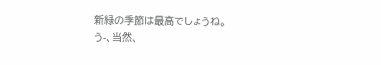新緑の季節は最高でしょうね。
う-、当然、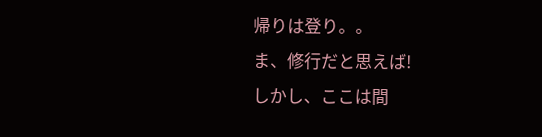帰りは登り。。
ま、修行だと思えば!
しかし、ここは間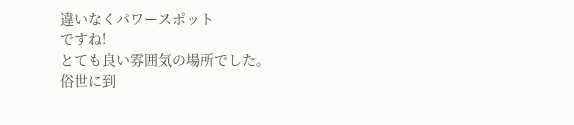違いなくパワースポット
ですね!
とても良い雰囲気の場所でした。
俗世に到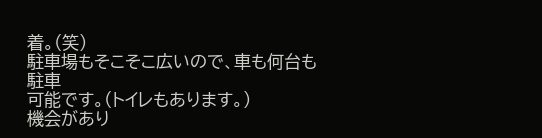着。(笑)
駐車場もそこそこ広いので、車も何台も駐車
可能です。(トイレもあります。)
機会があり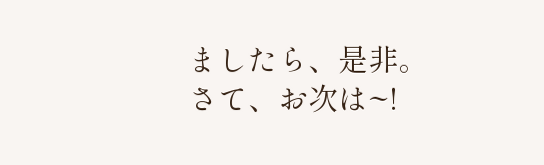ましたら、是非。
さて、お次は~!